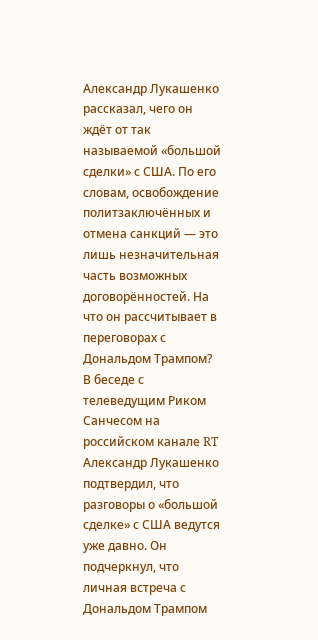Александр Лукашенко рассказал, чего он ждёт от так называемой «большой сделки» с США. По его словам, освобождение политзаключённых и отмена санкций — это лишь незначительная часть возможных договорённостей. На что он рассчитывает в переговорах с Дональдом Трампом?
В беседе с телеведущим Риком Санчесом на российском канале RT Александр Лукашенко подтвердил, что разговоры о «большой сделке» с США ведутся уже давно. Он подчеркнул, что личная встреча с Дональдом Трампом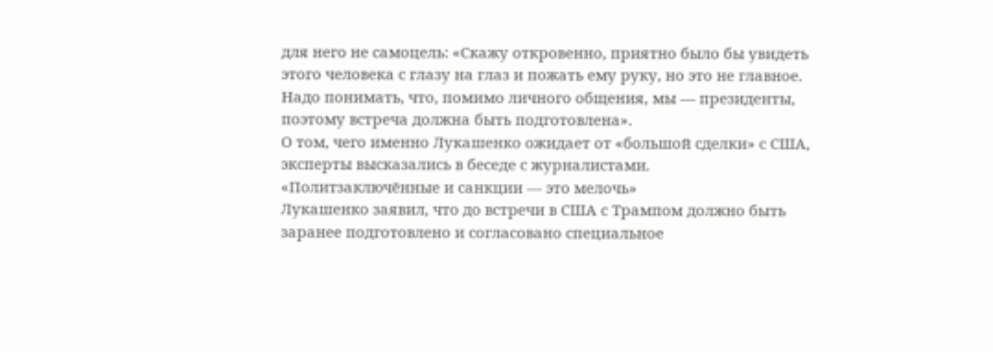для него не самоцель: «Скажу откровенно, приятно было бы увидеть этого человека с глазу на глаз и пожать ему руку, но это не главное. Надо понимать, что, помимо личного общения, мы — президенты, поэтому встреча должна быть подготовлена».
О том, чего именно Лукашенко ожидает от «большой сделки» с США, эксперты высказались в беседе с журналистами.
«Политзаключённые и санкции — это мелочь»
Лукашенко заявил, что до встречи в США с Трампом должно быть заранее подготовлено и согласовано специальное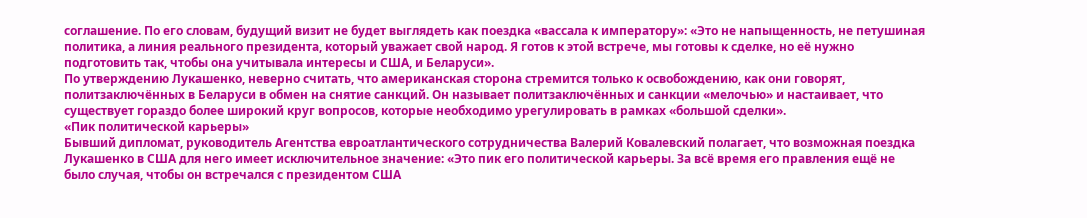соглашение. По его словам, будущий визит не будет выглядеть как поездка «вассала к императору»: «Это не напыщенность, не петушиная политика, а линия реального президента, который уважает свой народ. Я готов к этой встрече, мы готовы к сделке, но её нужно подготовить так, чтобы она учитывала интересы и США, и Беларуси».
По утверждению Лукашенко, неверно считать, что американская сторона стремится только к освобождению, как они говорят, политзаключённых в Беларуси в обмен на снятие санкций. Он называет политзаключённых и санкции «мелочью» и настаивает, что существует гораздо более широкий круг вопросов, которые необходимо урегулировать в рамках «большой сделки».
«Пик политической карьеры»
Бывший дипломат, руководитель Агентства евроатлантического сотрудничества Валерий Ковалевский полагает, что возможная поездка Лукашенко в США для него имеет исключительное значение: «Это пик его политической карьеры. За всё время его правления ещё не было случая, чтобы он встречался с президентом США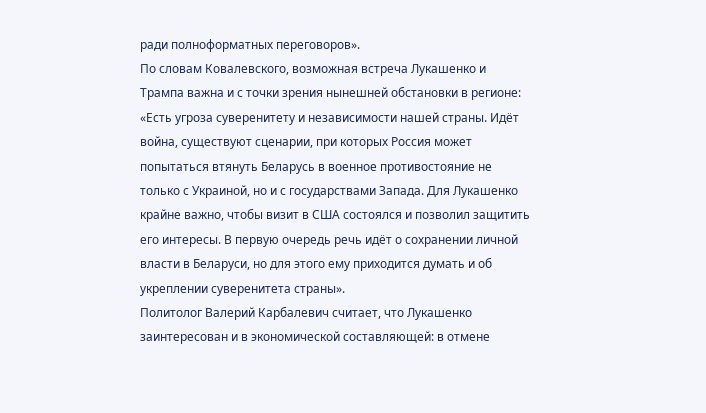ради полноформатных переговоров».
По словам Ковалевского, возможная встреча Лукашенко и Трампа важна и с точки зрения нынешней обстановки в регионе: «Есть угроза суверенитету и независимости нашей страны. Идёт война, существуют сценарии, при которых Россия может попытаться втянуть Беларусь в военное противостояние не только с Украиной, но и с государствами Запада. Для Лукашенко крайне важно, чтобы визит в США состоялся и позволил защитить его интересы. В первую очередь речь идёт о сохранении личной власти в Беларуси, но для этого ему приходится думать и об укреплении суверенитета страны».
Политолог Валерий Карбалевич считает, что Лукашенко заинтересован и в экономической составляющей: в отмене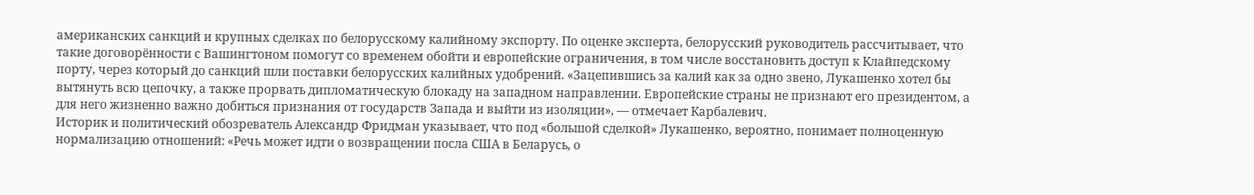американских санкций и крупных сделках по белорусскому калийному экспорту. По оценке эксперта, белорусский руководитель рассчитывает, что такие договорённости с Вашингтоном помогут со временем обойти и европейские ограничения, в том числе восстановить доступ к Клайпедскому порту, через который до санкций шли поставки белорусских калийных удобрений. «Зацепившись за калий как за одно звено, Лукашенко хотел бы вытянуть всю цепочку, а также прорвать дипломатическую блокаду на западном направлении. Европейские страны не признают его президентом, а для него жизненно важно добиться признания от государств Запада и выйти из изоляции», — отмечает Карбалевич.
Историк и политический обозреватель Александр Фридман указывает, что под «большой сделкой» Лукашенко, вероятно, понимает полноценную нормализацию отношений: «Речь может идти о возвращении посла США в Беларусь, о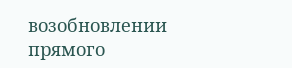возобновлении прямого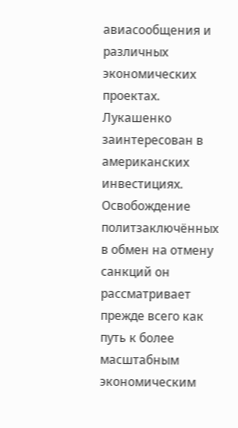авиасообщения и различных экономических проектах. Лукашенко заинтересован в американских инвестициях. Освобождение политзаключённых в обмен на отмену санкций он рассматривает прежде всего как путь к более масштабным экономическим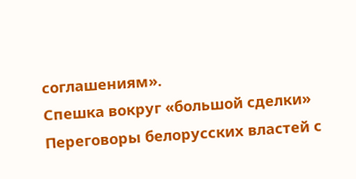соглашениям».
Спешка вокруг «большой сделки»
Переговоры белорусских властей с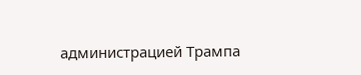администрацией Трампа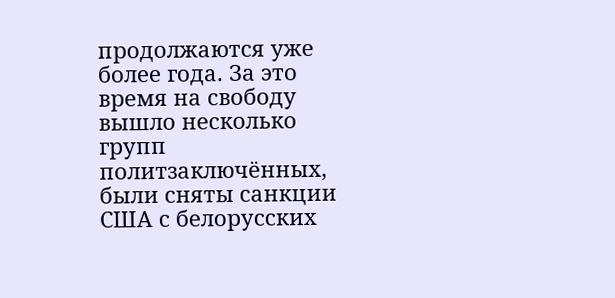продолжаются уже более года. За это время на свободу вышло несколько групп политзаключённых, были сняты санкции США с белорусских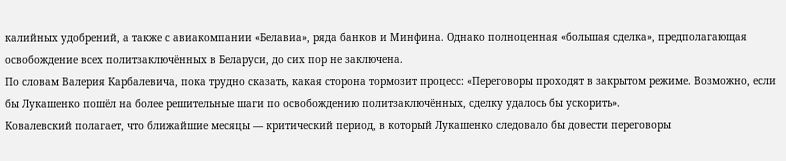калийных удобрений, а также с авиакомпании «Белавиа», ряда банков и Минфина. Однако полноценная «большая сделка», предполагающая освобождение всех политзаключённых в Беларуси, до сих пор не заключена.
По словам Валерия Карбалевича, пока трудно сказать, какая сторона тормозит процесс: «Переговоры проходят в закрытом режиме. Возможно, если бы Лукашенко пошёл на более решительные шаги по освобождению политзаключённых, сделку удалось бы ускорить».
Ковалевский полагает, что ближайшие месяцы — критический период, в который Лукашенко следовало бы довести переговоры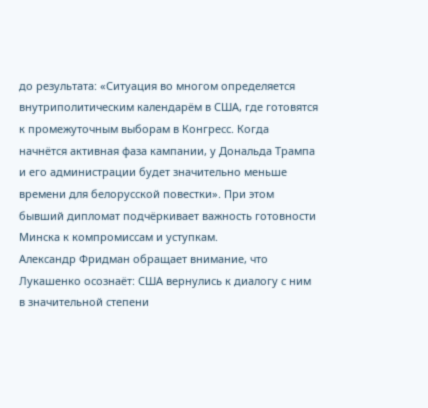до результата: «Ситуация во многом определяется внутриполитическим календарём в США, где готовятся к промежуточным выборам в Конгресс. Когда начнётся активная фаза кампании, у Дональда Трампа и его администрации будет значительно меньше времени для белорусской повестки». При этом бывший дипломат подчёркивает важность готовности Минска к компромиссам и уступкам.
Александр Фридман обращает внимание, что Лукашенко осознаёт: США вернулись к диалогу с ним в значительной степени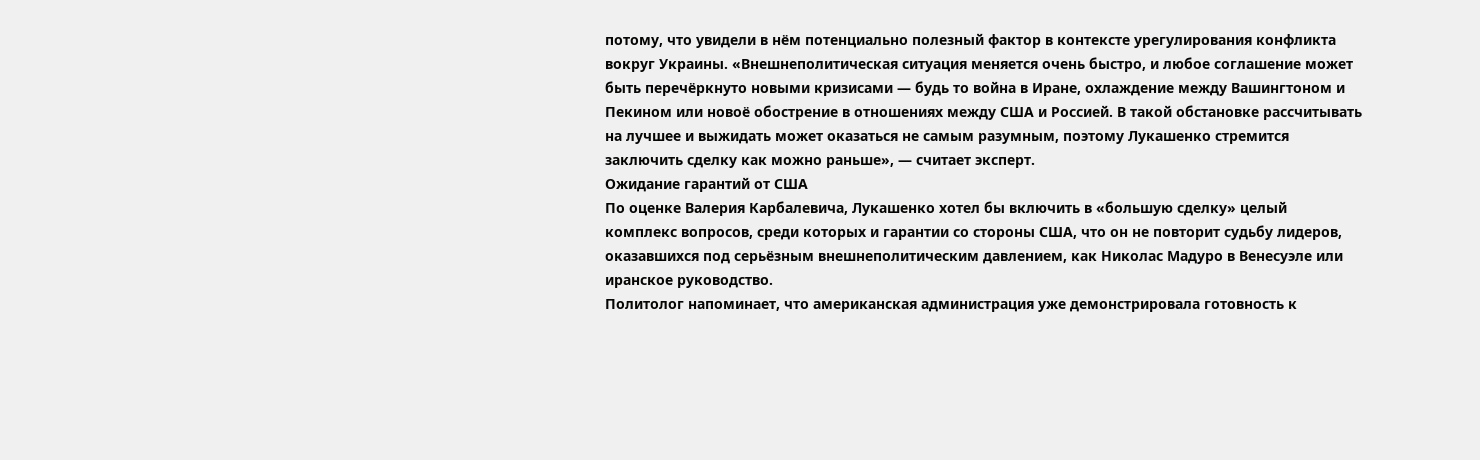потому, что увидели в нём потенциально полезный фактор в контексте урегулирования конфликта вокруг Украины. «Внешнеполитическая ситуация меняется очень быстро, и любое соглашение может быть перечёркнуто новыми кризисами — будь то война в Иране, охлаждение между Вашингтоном и Пекином или новоё обострение в отношениях между США и Россией. В такой обстановке рассчитывать на лучшее и выжидать может оказаться не самым разумным, поэтому Лукашенко стремится заключить сделку как можно раньше», — считает эксперт.
Ожидание гарантий от США
По оценке Валерия Карбалевича, Лукашенко хотел бы включить в «большую сделку» целый комплекс вопросов, среди которых и гарантии со стороны США, что он не повторит судьбу лидеров, оказавшихся под серьёзным внешнеполитическим давлением, как Николас Мадуро в Венесуэле или иранское руководство.
Политолог напоминает, что американская администрация уже демонстрировала готовность к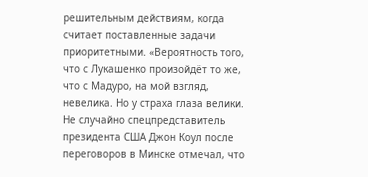решительным действиям, когда считает поставленные задачи приоритетными. «Вероятность того, что с Лукашенко произойдёт то же, что с Мадуро, на мой взгляд, невелика. Но у страха глаза велики. Не случайно спецпредставитель президента США Джон Коул после переговоров в Минске отмечал, что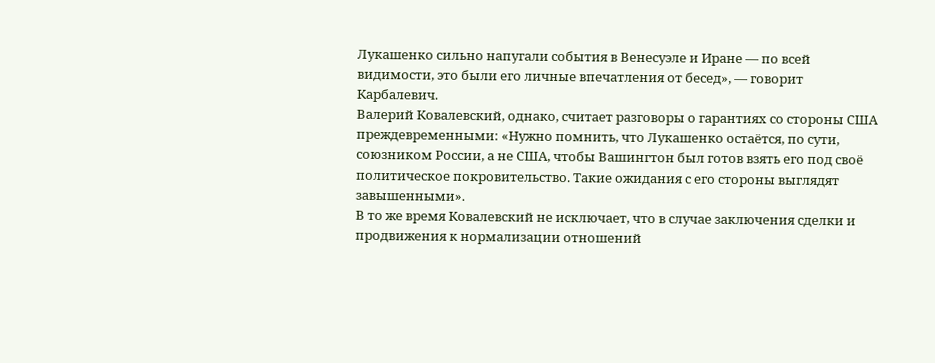Лукашенко сильно напугали события в Венесуэле и Иране — по всей видимости, это были его личные впечатления от бесед», — говорит Карбалевич.
Валерий Ковалевский, однако, считает разговоры о гарантиях со стороны США преждевременными: «Нужно помнить, что Лукашенко остаётся, по сути, союзником России, а не США, чтобы Вашингтон был готов взять его под своё политическое покровительство. Такие ожидания с его стороны выглядят завышенными».
В то же время Ковалевский не исключает, что в случае заключения сделки и продвижения к нормализации отношений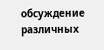обсуждение различных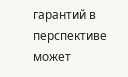гарантий в перспективе может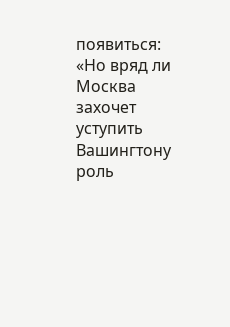появиться: «Но вряд ли Москва захочет уступить Вашингтону роль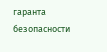гаранта безопасности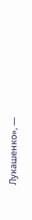Лукашенко», —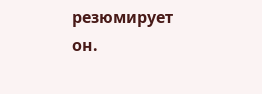резюмирует он.